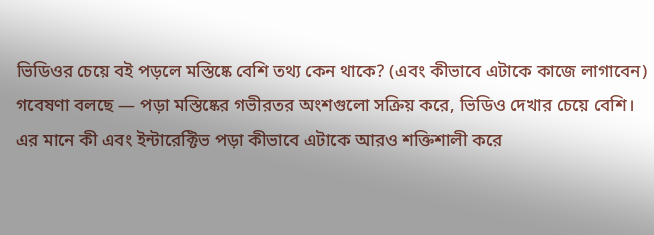ভিডিওর চেয়ে বই পড়লে মস্তিষ্কে বেশি তথ্য কেন থাকে? (এবং কীভাবে এটাকে কাজে লাগাবেন)
গবেষণা বলছে — পড়া মস্তিষ্কের গভীরতর অংশগুলো সক্রিয় করে, ভিডিও দেখার চেয়ে বেশি। এর মানে কী এবং ইন্টারেক্টিভ পড়া কীভাবে এটাকে আরও শক্তিশালী করে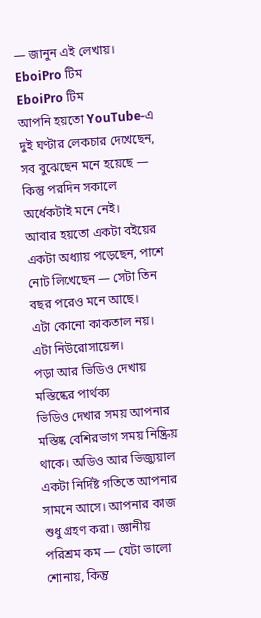— জানুন এই লেখায়।
EboiPro টিম
EboiPro টিম
আপনি হয়তো YouTube-এ দুই ঘণ্টার লেকচার দেখেছেন, সব বুঝেছেন মনে হয়েছে — কিন্তু পরদিন সকালে অর্ধেকটাই মনে নেই।
আবার হয়তো একটা বইয়ের একটা অধ্যায় পড়েছেন, পাশে নোট লিখেছেন — সেটা তিন বছর পরেও মনে আছে।
এটা কোনো কাকতাল নয়। এটা নিউরোসায়েন্স।
পড়া আর ভিডিও দেখায় মস্তিষ্কের পার্থক্য
ভিডিও দেখার সময় আপনার মস্তিষ্ক বেশিরভাগ সময় নিষ্ক্রিয় থাকে। অডিও আর ভিজ্যুয়াল একটা নির্দিষ্ট গতিতে আপনার সামনে আসে। আপনার কাজ শুধু গ্রহণ করা। জ্ঞানীয় পরিশ্রম কম — যেটা ভালো শোনায়, কিন্তু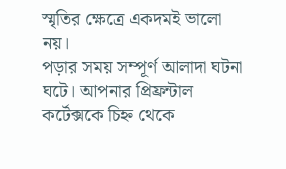স্মৃতির ক্ষেত্রে একদমই ভালো নয়।
পড়ার সময় সম্পূর্ণ আলাদা ঘটনা ঘটে। আপনার প্রিফ্রন্টাল কর্টেক্সকে চিহ্ন থেকে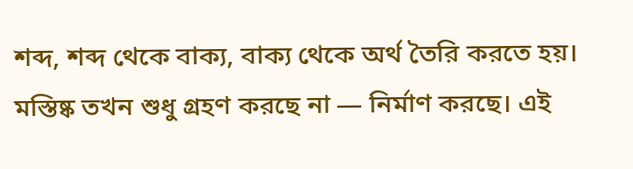শব্দ, শব্দ থেকে বাক্য, বাক্য থেকে অর্থ তৈরি করতে হয়। মস্তিষ্ক তখন শুধু গ্রহণ করছে না — নির্মাণ করছে। এই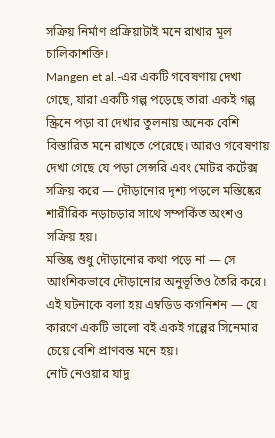সক্রিয় নির্মাণ প্রক্রিয়াটাই মনে রাখার মূল চালিকাশক্তি।
Mangen et al.-এর একটি গবেষণায় দেখা গেছে, যারা একটি গল্প পড়েছে তারা একই গল্প স্ক্রিনে পড়া বা দেখার তুলনায় অনেক বেশি বিস্তারিত মনে রাখতে পেরেছে। আরও গবেষণায় দেখা গেছে যে পড়া সেন্সরি এবং মোটর কর্টেক্স সক্রিয় করে — দৌড়ানোর দৃশ্য পড়লে মস্তিষ্কের শারীরিক নড়াচড়ার সাথে সম্পর্কিত অংশও সক্রিয় হয়।
মস্তিষ্ক শুধু দৌড়ানোর কথা পড়ে না — সে আংশিকভাবে দৌড়ানোর অনুভূতিও তৈরি করে।
এই ঘটনাকে বলা হয় এম্বডিড কগনিশন — যে কারণে একটি ভালো বই একই গল্পের সিনেমার চেয়ে বেশি প্রাণবন্ত মনে হয়।
নোট নেওয়ার যাদু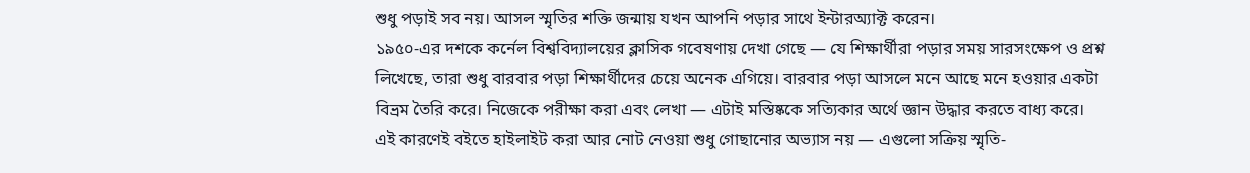শুধু পড়াই সব নয়। আসল স্মৃতির শক্তি জন্মায় যখন আপনি পড়ার সাথে ইন্টারঅ্যাক্ট করেন।
১৯৫০-এর দশকে কর্নেল বিশ্ববিদ্যালয়ের ক্লাসিক গবেষণায় দেখা গেছে — যে শিক্ষার্থীরা পড়ার সময় সারসংক্ষেপ ও প্রশ্ন লিখেছে, তারা শুধু বারবার পড়া শিক্ষার্থীদের চেয়ে অনেক এগিয়ে। বারবার পড়া আসলে মনে আছে মনে হওয়ার একটা বিভ্রম তৈরি করে। নিজেকে পরীক্ষা করা এবং লেখা — এটাই মস্তিষ্ককে সত্যিকার অর্থে জ্ঞান উদ্ধার করতে বাধ্য করে।
এই কারণেই বইতে হাইলাইট করা আর নোট নেওয়া শুধু গোছানোর অভ্যাস নয় — এগুলো সক্রিয় স্মৃতি-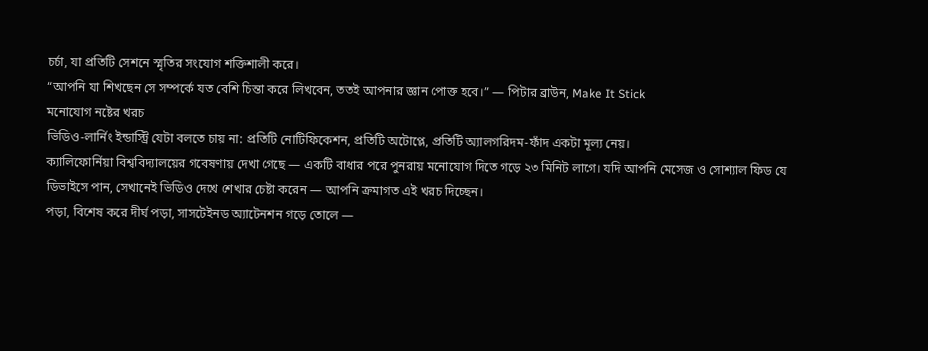চর্চা, যা প্রতিটি সেশনে স্মৃতির সংযোগ শক্তিশালী করে।
“আপনি যা শিখছেন সে সম্পর্কে যত বেশি চিন্তা করে লিখবেন, ততই আপনার জ্ঞান পোক্ত হবে।” — পিটার ব্রাউন, Make It Stick
মনোযোগ নষ্টের খরচ
ভিডিও-লার্নিং ইন্ডাস্ট্রি যেটা বলতে চায় না: প্রতিটি নোটিফিকেশন, প্রতিটি অটোপ্লে, প্রতিটি অ্যালগরিদম-ফাঁদ একটা মূল্য নেয়।
ক্যালিফোর্নিয়া বিশ্ববিদ্যালয়ের গবেষণায় দেখা গেছে — একটি বাধার পরে পুনরায় মনোযোগ দিতে গড়ে ২৩ মিনিট লাগে। যদি আপনি মেসেজ ও সোশ্যাল ফিড যে ডিভাইসে পান, সেখানেই ভিডিও দেখে শেখার চেষ্টা করেন — আপনি ক্রমাগত এই খরচ দিচ্ছেন।
পড়া, বিশেষ করে দীর্ঘ পড়া, সাসটেইনড অ্যাটেনশন গড়ে তোলে —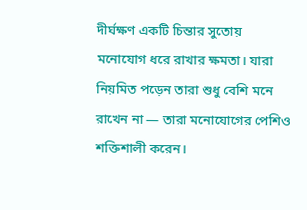দীর্ঘক্ষণ একটি চিন্তার সুতোয় মনোযোগ ধরে রাখার ক্ষমতা। যারা নিয়মিত পড়েন তারা শুধু বেশি মনে রাখেন না — তারা মনোযোগের পেশিও শক্তিশালী করেন।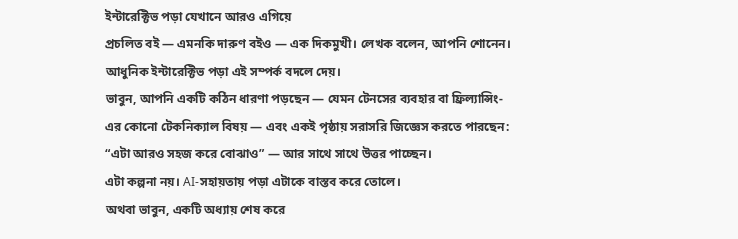ইন্টারেক্টিভ পড়া যেখানে আরও এগিয়ে
প্রচলিত বই — এমনকি দারুণ বইও — এক দিকমুখী। লেখক বলেন, আপনি শোনেন।
আধুনিক ইন্টারেক্টিভ পড়া এই সম্পর্ক বদলে দেয়।
ভাবুন, আপনি একটি কঠিন ধারণা পড়ছেন — যেমন টেনসের ব্যবহার বা ফ্রিল্যান্সিং-এর কোনো টেকনিক্যাল বিষয় — এবং একই পৃষ্ঠায় সরাসরি জিজ্ঞেস করতে পারছেন: “এটা আরও সহজ করে বোঝাও” — আর সাথে সাথে উত্তর পাচ্ছেন।
এটা কল্পনা নয়। AI-সহায়তায় পড়া এটাকে বাস্তব করে তোলে।
অথবা ভাবুন, একটি অধ্যায় শেষ করে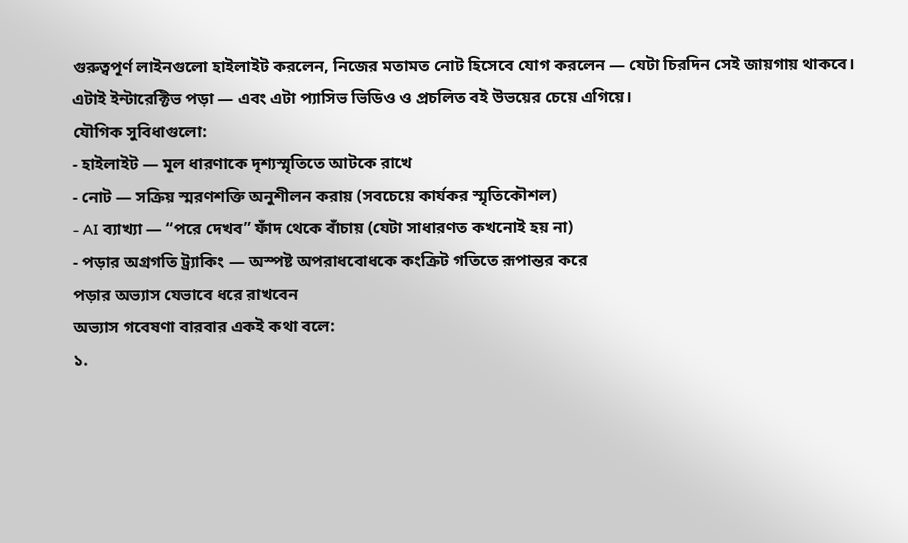গুরুত্বপূর্ণ লাইনগুলো হাইলাইট করলেন, নিজের মতামত নোট হিসেবে যোগ করলেন — যেটা চিরদিন সেই জায়গায় থাকবে।
এটাই ইন্টারেক্টিভ পড়া — এবং এটা প্যাসিভ ভিডিও ও প্রচলিত বই উভয়ের চেয়ে এগিয়ে।
যৌগিক সুবিধাগুলো:
- হাইলাইট — মূল ধারণাকে দৃশ্যস্মৃতিতে আটকে রাখে
- নোট — সক্রিয় স্মরণশক্তি অনুশীলন করায় (সবচেয়ে কার্যকর স্মৃতিকৌশল)
- AI ব্যাখ্যা — “পরে দেখব” ফাঁদ থেকে বাঁচায় (যেটা সাধারণত কখনোই হয় না)
- পড়ার অগ্রগতি ট্র্যাকিং — অস্পষ্ট অপরাধবোধকে কংক্রিট গতিতে রূপান্তর করে
পড়ার অভ্যাস যেভাবে ধরে রাখবেন
অভ্যাস গবেষণা বারবার একই কথা বলে:
১.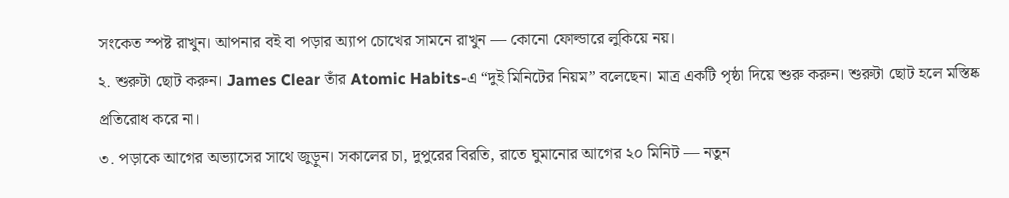সংকেত স্পষ্ট রাখুন। আপনার বই বা পড়ার অ্যাপ চোখের সামনে রাখুন — কোনো ফোল্ডারে লুকিয়ে নয়।
২. শুরুটা ছোট করুন। James Clear তাঁর Atomic Habits-এ “দুই মিনিটের নিয়ম” বলেছেন। মাত্র একটি পৃষ্ঠা দিয়ে শুরু করুন। শুরুটা ছোট হলে মস্তিষ্ক প্রতিরোধ করে না।
৩. পড়াকে আগের অভ্যাসের সাথে জুড়ুন। সকালের চা, দুপুরের বিরতি, রাতে ঘুমানোর আগের ২০ মিনিট — নতুন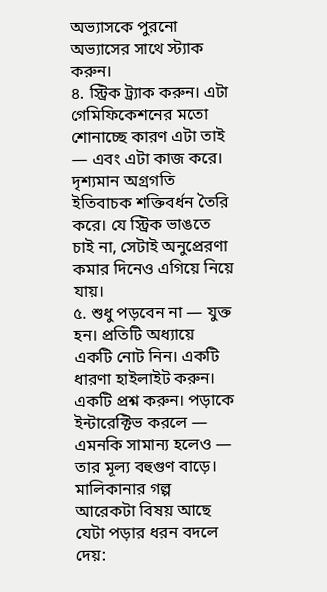অভ্যাসকে পুরনো অভ্যাসের সাথে স্ট্যাক করুন।
৪. স্ট্রিক ট্র্যাক করুন। এটা গেমিফিকেশনের মতো শোনাচ্ছে কারণ এটা তাই — এবং এটা কাজ করে। দৃশ্যমান অগ্রগতি ইতিবাচক শক্তিবর্ধন তৈরি করে। যে স্ট্রিক ভাঙতে চাই না, সেটাই অনুপ্রেরণা কমার দিনেও এগিয়ে নিয়ে যায়।
৫. শুধু পড়বেন না — যুক্ত হন। প্রতিটি অধ্যায়ে একটি নোট নিন। একটি ধারণা হাইলাইট করুন। একটি প্রশ্ন করুন। পড়াকে ইন্টারেক্টিভ করলে — এমনকি সামান্য হলেও — তার মূল্য বহুগুণ বাড়ে।
মালিকানার গল্প
আরেকটা বিষয় আছে যেটা পড়ার ধরন বদলে দেয়: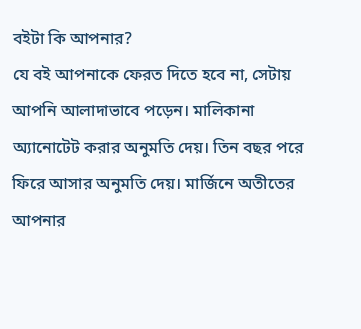বইটা কি আপনার?
যে বই আপনাকে ফেরত দিতে হবে না, সেটায় আপনি আলাদাভাবে পড়েন। মালিকানা অ্যানোটেট করার অনুমতি দেয়। তিন বছর পরে ফিরে আসার অনুমতি দেয়। মার্জিনে অতীতের আপনার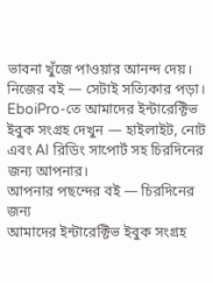ভাবনা খুঁজে পাওয়ার আনন্দ দেয়।
নিজের বই — সেটাই সত্যিকার পড়া।
EboiPro-তে আমাদের ইন্টারেক্টিভ ইবুক সংগ্রহ দেখুন — হাইলাইট, নোট এবং AI রিডিং সাপোর্ট সহ চিরদিনের জন্য আপনার।
আপনার পছন্দের বই — চিরদিনের জন্য
আমাদের ইন্টারেক্টিভ ইবুক সংগ্রহ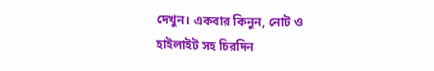দেখুন। একবার কিনুন, নোট ও হাইলাইট সহ চিরদিন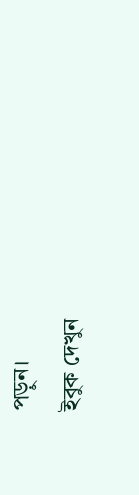পড়ুন।
ইবুক দেখুন